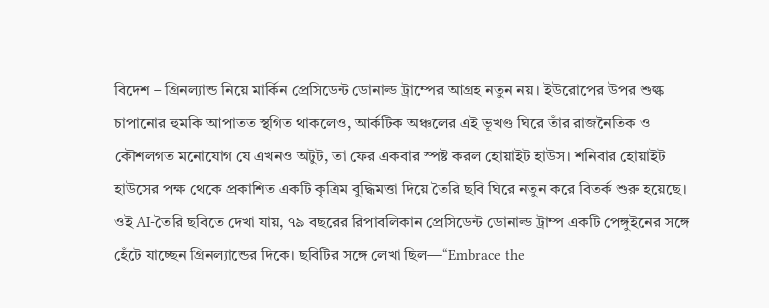বিদেশ – গ্রিনল্যান্ড নিয়ে মার্কিন প্রেসিডেন্ট ডোনাল্ড ট্রাম্পের আগ্রহ নতুন নয়। ইউরোপের উপর শুল্ক চাপানোর হুমকি আপাতত স্থগিত থাকলেও, আর্কটিক অঞ্চলের এই ভূখণ্ড ঘিরে তাঁর রাজনৈতিক ও কৌশলগত মনোযোগ যে এখনও অটুট, তা ফের একবার স্পষ্ট করল হোয়াইট হাউস। শনিবার হোয়াইট হাউসের পক্ষ থেকে প্রকাশিত একটি কৃত্রিম বুদ্ধিমত্তা দিয়ে তৈরি ছবি ঘিরে নতুন করে বিতর্ক শুরু হয়েছে।
ওই AI-তৈরি ছবিতে দেখা যায়, ৭৯ বছরের রিপাবলিকান প্রেসিডেন্ট ডোনাল্ড ট্রাম্প একটি পেঙ্গুইনের সঙ্গে হেঁটে যাচ্ছেন গ্রিনল্যান্ডের দিকে। ছবিটির সঙ্গে লেখা ছিল—“Embrace the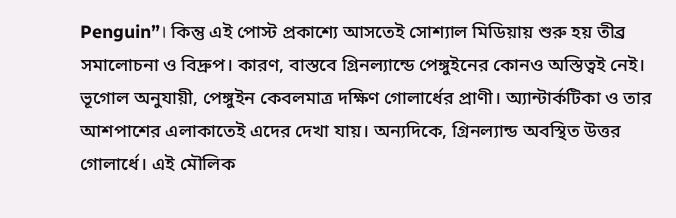Penguin”। কিন্তু এই পোস্ট প্রকাশ্যে আসতেই সোশ্যাল মিডিয়ায় শুরু হয় তীব্র সমালোচনা ও বিদ্রুপ। কারণ, বাস্তবে গ্রিনল্যান্ডে পেঙ্গুইনের কোনও অস্তিত্বই নেই।
ভূগোল অনুযায়ী, পেঙ্গুইন কেবলমাত্র দক্ষিণ গোলার্ধের প্রাণী। অ্যান্টার্কটিকা ও তার আশপাশের এলাকাতেই এদের দেখা যায়। অন্যদিকে, গ্রিনল্যান্ড অবস্থিত উত্তর গোলার্ধে। এই মৌলিক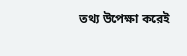তথ্য উপেক্ষা করেই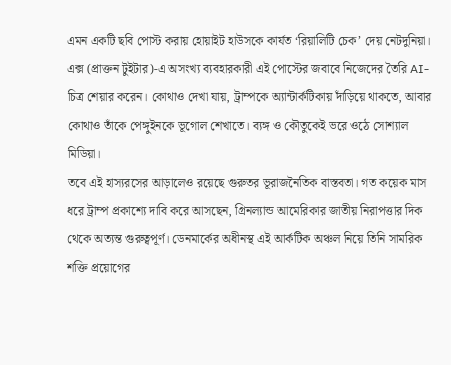এমন একটি ছবি পোস্ট করায় হোয়াইট হাউসকে কার্যত ‘রিয়ালিটি চেক’ দেয় নেটদুনিয়া।
এক্স (প্রাক্তন টুইটার)-এ অসংখ্য ব্যবহারকারী এই পোস্টের জবাবে নিজেদের তৈরি AI-চিত্র শেয়ার করেন। কোথাও দেখা যায়, ট্রাম্পকে অ্যান্টার্কটিকায় দাঁড়িয়ে থাকতে, আবার কোথাও তাঁকে পেঙ্গুইনকে ভূগোল শেখাতে। ব্যঙ্গ ও কৌতুকেই ভরে ওঠে সোশ্যাল মিডিয়া।
তবে এই হাস্যরসের আড়ালেও রয়েছে গুরুতর ভূরাজনৈতিক বাস্তবতা। গত কয়েক মাস ধরে ট্রাম্প প্রকাশ্যে দাবি করে আসছেন, গ্রিনল্যান্ড আমেরিকার জাতীয় নিরাপত্তার দিক থেকে অত্যন্ত গুরুত্বপূর্ণ। ডেনমার্কের অধীনস্থ এই আর্কটিক অঞ্চল নিয়ে তিনি সামরিক শক্তি প্রয়োগের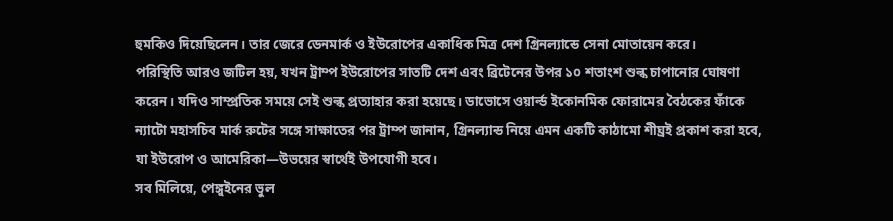হুমকিও দিয়েছিলেন। তার জেরে ডেনমার্ক ও ইউরোপের একাধিক মিত্র দেশ গ্রিনল্যান্ডে সেনা মোতায়েন করে।
পরিস্থিতি আরও জটিল হয়, যখন ট্রাম্প ইউরোপের সাতটি দেশ এবং ব্রিটেনের উপর ১০ শতাংশ শুল্ক চাপানোর ঘোষণা করেন। যদিও সাম্প্রতিক সময়ে সেই শুল্ক প্রত্যাহার করা হয়েছে। ডাভোসে ওয়ার্ল্ড ইকোনমিক ফোরামের বৈঠকের ফাঁকে ন্যাটো মহাসচিব মার্ক রুটের সঙ্গে সাক্ষাতের পর ট্রাম্প জানান, গ্রিনল্যান্ড নিয়ে এমন একটি কাঠামো শীঘ্রই প্রকাশ করা হবে, যা ইউরোপ ও আমেরিকা—উভয়ের স্বার্থেই উপযোগী হবে।
সব মিলিয়ে, পেঙ্গুইনের ভুল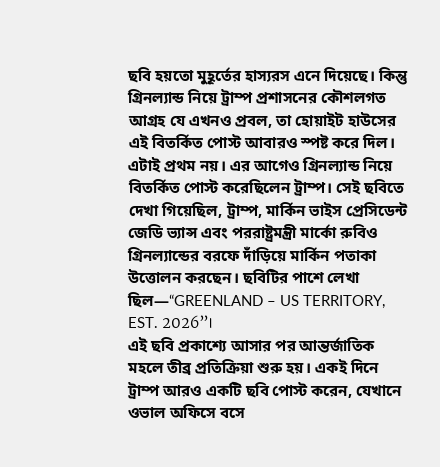ছবি হয়তো মুহূর্তের হাস্যরস এনে দিয়েছে। কিন্তু গ্রিনল্যান্ড নিয়ে ট্রাম্প প্রশাসনের কৌশলগত আগ্রহ যে এখনও প্রবল, তা হোয়াইট হাউসের এই বিতর্কিত পোস্ট আবারও স্পষ্ট করে দিল।
এটাই প্রথম নয়। এর আগেও গ্রিনল্যান্ড নিয়ে বিতর্কিত পোস্ট করেছিলেন ট্রাম্প। সেই ছবিতে দেখা গিয়েছিল, ট্রাম্প, মার্কিন ভাইস প্রেসিডেন্ট জেডি ভ্যান্স এবং পররাষ্ট্রমন্ত্রী মার্কো রুবিও গ্রিনল্যান্ডের বরফে দাঁড়িয়ে মার্কিন পতাকা উত্তোলন করছেন। ছবিটির পাশে লেখা ছিল—“GREENLAND – US TERRITORY, EST. 2026”।
এই ছবি প্রকাশ্যে আসার পর আন্তর্জাতিক মহলে তীব্র প্রতিক্রিয়া শুরু হয়। একই দিনে ট্রাম্প আরও একটি ছবি পোস্ট করেন, যেখানে ওভাল অফিসে বসে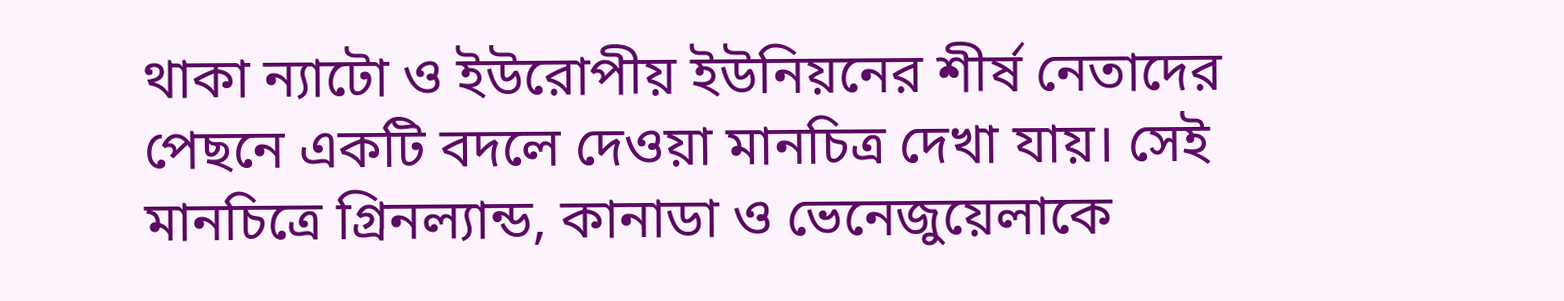থাকা ন্যাটো ও ইউরোপীয় ইউনিয়নের শীর্ষ নেতাদের পেছনে একটি বদলে দেওয়া মানচিত্র দেখা যায়। সেই মানচিত্রে গ্রিনল্যান্ড, কানাডা ও ভেনেজুয়েলাকে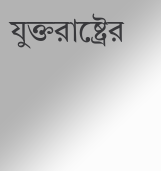যুক্তরাষ্ট্রের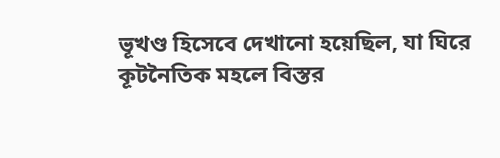ভূখণ্ড হিসেবে দেখানো হয়েছিল, যা ঘিরে কূটনৈতিক মহলে বিস্তর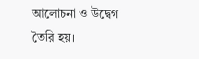আলোচনা ও উদ্বেগ তৈরি হয়।